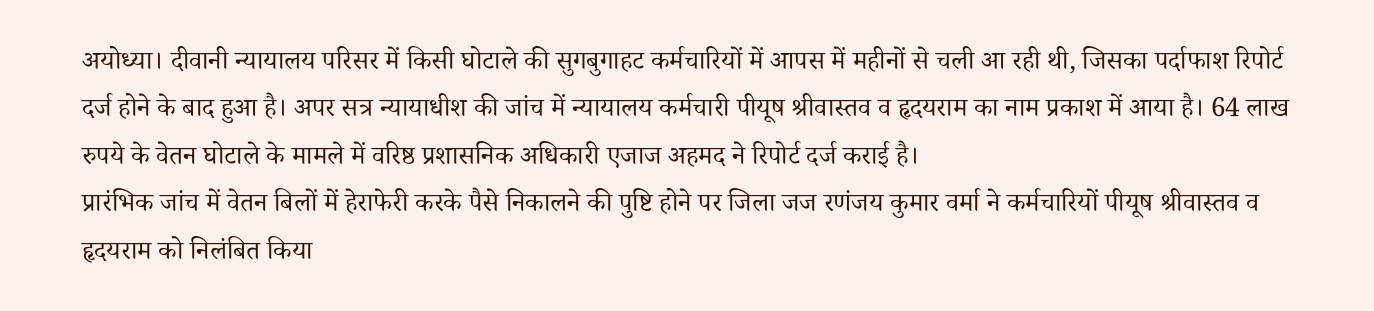अयोध्या। दीवानी न्यायालय परिसर में किसी घोटाले की सुगबुगाहट कर्मचारियों में आपस में महीनों से चली आ रही थी, जिसका पर्दाफाश रिपोर्ट दर्ज होने के बाद हुआ है। अपर सत्र न्यायाधीश की जांच में न्यायालय कर्मचारी पीयूष श्रीवास्तव व हृदयराम का नाम प्रकाश में आया है। 64 लाख रुपये के वेतन घोटाले के मामले में वरिष्ठ प्रशासनिक अधिकारी एजाज अहमद ने रिपोर्ट दर्ज कराई है।
प्रारंभिक जांच में वेतन बिलों में हेराफेरी करके पैसे निकालने की पुष्टि होने पर जिला जज रणंजय कुमार वर्मा ने कर्मचारियों पीयूष श्रीवास्तव व हृदयराम को निलंबित किया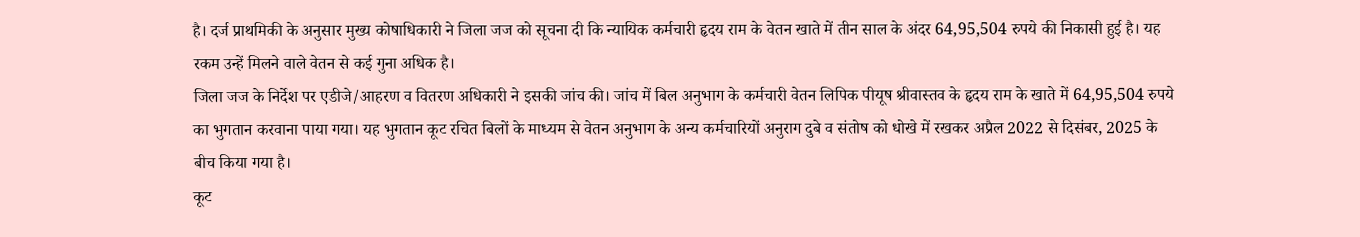है। दर्ज प्राथमिकी के अनुसार मुख्य कोषाधिकारी ने जिला जज को सूचना दी कि न्यायिक कर्मचारी हृदय राम के वेतन खाते में तीन साल के अंदर 64,95,504 रुपये की निकासी हुई है। यह रकम उन्हें मिलने वाले वेतन से कई गुना अधिक है।
जिला जज के निर्देश पर एडीजे/आहरण व वितरण अधिकारी ने इसकी जांच की। जांच में बिल अनुभाग के कर्मचारी वेतन लिपिक पीयूष श्रीवास्तव के हृदय राम के खाते में 64,95,504 रुपये का भुगतान करवाना पाया गया। यह भुगतान कूट रचित बिलों के माध्यम से वेतन अनुभाग के अन्य कर्मचारियों अनुराग दुबे व संतोष को धोखे में रखकर अप्रैल 2022 से दिसंबर, 2025 के बीच किया गया है।
कूट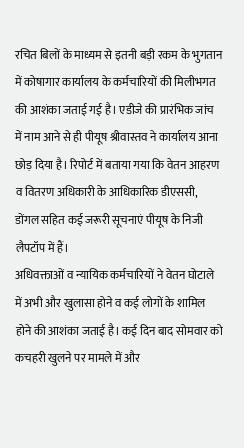रचित बिलों के माध्यम से इतनी बड़ी रकम के भुगतान में कोषागार कार्यालय के कर्मचारियों की मिलीभगत की आशंका जताई गई है। एडीजे की प्रारंभिक जांच में नाम आने से ही पीयूष श्रीवास्तव ने कार्यालय आना छोड़ दिया है। रिपोर्ट में बताया गया कि वेतन आहरण व वितरण अधिकारी के आधिकारिक डीएससी, डोंगल सहित कई जरूरी सूचनाएं पीयूष के निजी लैपटॉप में हैं।
अधिवक्ताओं व न्यायिक कर्मचारियों ने वेतन घोटाले में अभी और खुलासा होने व कई लोगों के शामिल होने की आशंका जताई है। कई दिन बाद सोमवार को कचहरी खुलने पर मामले में और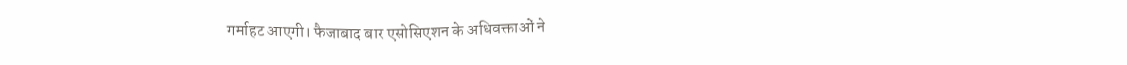गर्माहट आएगी। फैजाबाद बार एसोसिएशन के अधिवक्ताओं ने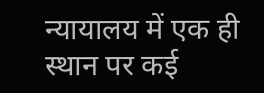न्यायालय में एक ही स्थान पर कई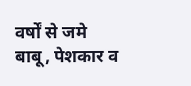वर्षों से जमे बाबू, पेशकार व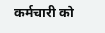कर्मचारी को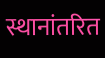स्थानांतरित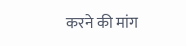करने की मांग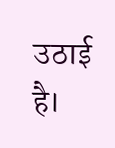उठाई है।